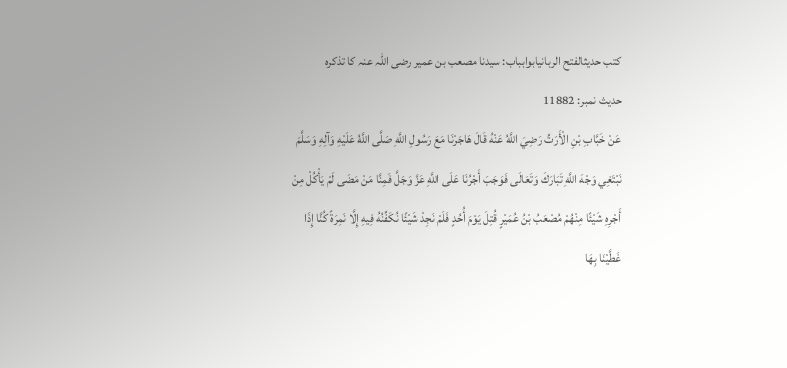کتب حدیثالفتح الربانیابوابباب: سیدنا مصعب بن عمیر رضی اللہ عنہ کا تذکرہ
حدیث نمبر: 11882
عَنْ خَبَّابِ بْنِ الْأَرَتِّ رَضِيَ اللَّهُ عَنْهُ قَالَ هَاجَرْنَا مَعَ رَسُولِ اللَّهِ صَلَّى اللَّهُ عَلَيْهِ وَآلِهِ وَسَلَّمَ نَبْتَغِي وَجْهَ اللَّهِ تَبَارَكَ وَتَعَالَى فَوَجَبَ أَجْرُنَا عَلَى اللَّهِ عَزَّ وَجَلَّ فَمِنَّا مَنْ مَضَى لَمْ يَأْكُلْ مِنْ أَجْرِهِ شَيْئًا مِنْهُمْ مُصْعَبُ بْنُ عُمَيْرٍ قُتِلَ يَوْمَ أُحُدٍ فَلَمْ نَجِدْ شَيْئًا نُكَفِّنُهُ فِيهِ إِلَّا نَمِرَةً كُنَّا إِذَا غَطَّيْنَا بِهَا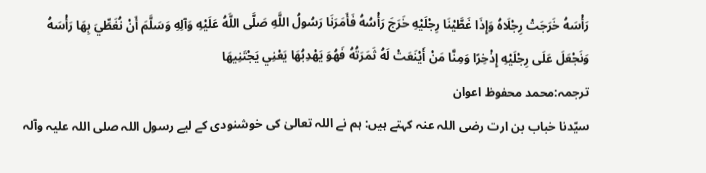رَأْسَهُ خَرَجَتْ رِجْلَاهُ وَإِذَا غَطَّيْنَا رِجْلَيْهِ خَرَجَ رَأْسُهُ فَأَمَرَنَا رَسُولُ اللَّهِ صَلَّى اللَّهُ عَلَيْهِ وَآلِهِ وَسَلَّمَ أَنْ نُغَطِّيَ بِهَا رَأْسَهُ وَنَجْعَلَ عَلَى رِجْلَيْهِ إِذْخِرًا وَمِنَّا مَنْ أَيْنَعَتْ لَهُ ثَمَرَتُهُ فَهُوَ يَهْدِبُهَا يَعْنِي يَجْتَنِيهَا
ترجمہ:محمد محفوظ اعوان
سیّدنا خباب بن ارت رضی اللہ عنہ کہتے ہیں: ہم نے اللہ تعالیٰ کی خوشنودی کے لیے رسول اللہ صلی اللہ علیہ وآلہ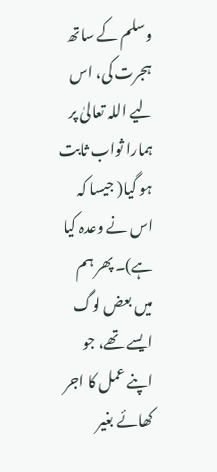وسلم کے ساتھ ہجرت کی، اس لیے اللہ تعالیٰ پر ہمارا ثواب ثابت ہو گیا( جیسا کہ اس نے وعدہ کیا ہے)۔ پھر ہم میں بعض لوگ ایسے تھے، جو اپنے عمل کا اجر کھائے بغیر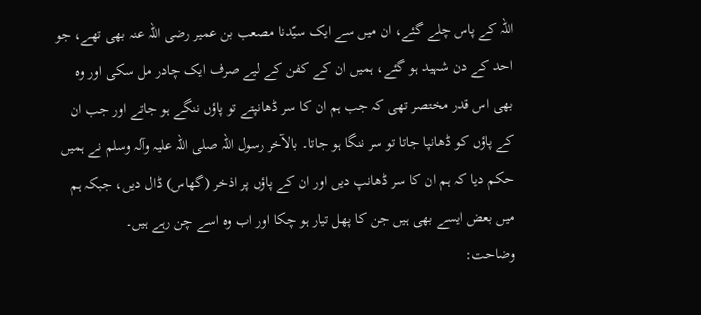اللہ کے پاس چلے گئے، ان میں سے ایک سیّدنا مصعب بن عمیر رضی اللہ عنہ بھی تھے، جو احد کے دن شہید ہو گئے، ہمیں ان کے کفن کے لیے صرف ایک چادر مل سکی اور وہ بھی اس قدر مختصر تھی کہ جب ہم ان کا سر ڈھانپتے تو پاؤں ننگے ہو جاتے اور جب ان کے پاؤں کو ڈھانپا جاتا تو سر ننگا ہو جاتا۔ بالآخر رسول اللہ صلی اللہ علیہ وآلہ وسلم نے ہمیں حکم دیا کہ ہم ان کا سر ڈھانپ دیں اور ان کے پاؤں پر اذخر (گھاس) ڈال دیں، جبکہ ہم میں بعض ایسے بھی ہیں جن کا پھل تیار ہو چکا اور اب وہ اسے چن رہے ہیں۔
وضاحت: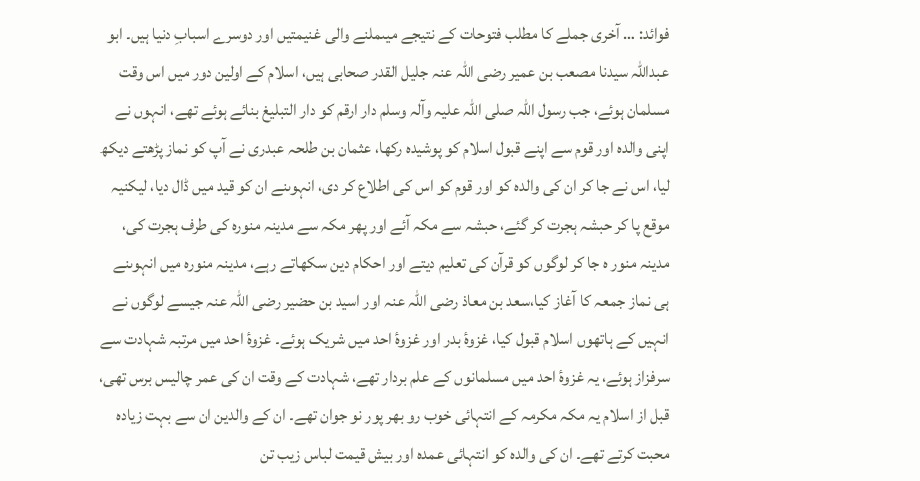فوائد: … آخری جملے کا مطلب فتوحات کے نتیجے میںملنے والی غنیمتیں اور دوسرے اسبابِ دنیا ہیں۔ ابو عبداللہ سیدنا مصعب بن عمیر رضی اللہ عنہ جلیل القدر صحابی ہیں، اسلام کے اولین دور میں اس وقت مسلمان ہوئے، جب رسول اللہ صلی اللہ علیہ وآلہ وسلم دار ارقم کو دار التبلیغ بنائے ہوئے تھے، انہوں نے اپنی والدہ اور قوم سے اپنے قبول اسلام کو پوشیدہ رکھا، عثمان بن طلحہ عبدری نے آپ کو نماز پڑھتے دیکھ لیا، اس نے جا کر ان کی والدہ کو اور قوم کو اس کی اطلاع کر دی، انہوںنے ان کو قید میں ڈال دیا، لیکنیہ موقع پا کر حبشہ ہجرت کر گئے، حبشہ سے مکہ آئے اور پھر مکہ سے مدینہ منورہ کی طرف ہجرت کی، مدینہ منور ہ جا کر لوگوں کو قرآن کی تعلیم دیتے اور احکام دین سکھاتے رہے، مدینہ منورہ میں انہوںنے ہی نماز جمعہ کا آغاز کیا،سعد بن معاذ رضی اللہ عنہ اور اسید بن حضیر رضی اللہ عنہ جیسے لوگوں نے انہیں کے ہاتھوں اسلام قبول کیا، غزوۂ بدر اور غزوۂ احد میں شریک ہوئے۔ غزوۂ احد میں مرتبہ شہادت سے سرفزاز ہوئے، یہ غزوۂ احد میں مسلمانوں کے علم بردار تھے، شہادت کے وقت ان کی عمر چالیس برس تھی، قبل از اسلام یہ مکہ مکرمہ کے انتہائی خوب رو بھر پور نو جوان تھے۔ ان کے والدین ان سے بہت زیادہ محبت کرتے تھے۔ ان کی والدہ کو انتہائی عمدہ اور بیش قیمت لباس زیب تن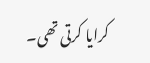کرایا کرتی تھی۔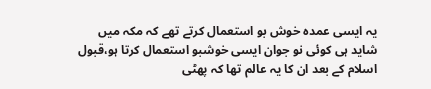یہ ایسی عمدہ خوش بو استعمال کرتے تھے کہ مکہ میں شاید ہی کوئی نو جوان ایسی خوشبو استعمال کرتا ہو،قبول اسلام کے بعد ان کا یہ عالم تھا کہ پھٹی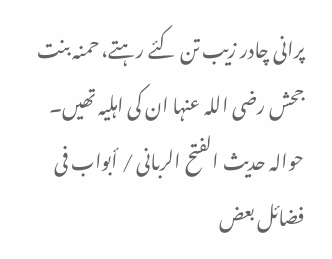پرانی چادر زیب تن کئے رہتے، حمنہ بنت جحش رضی اللہ عنہا ان کی اہلیہ تھیں۔
حوالہ حدیث الفتح الربانی / أبواب فى فضائل بعض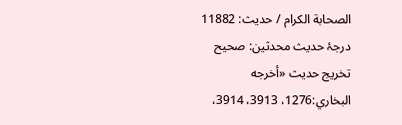الصحابة الكرام / حدیث: 11882
درجۂ حدیث محدثین: صحیح
تخریج حدیث «أخرجه البخاري:1276، 3913، 3914،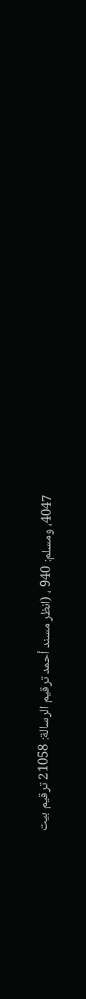4047، ومسلم: 940 ، (انظر مسند أحمد ترقيم الرسالة: 21058 ترقیم بيت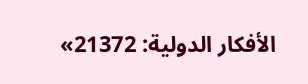الأفكار الدولية: 21372»